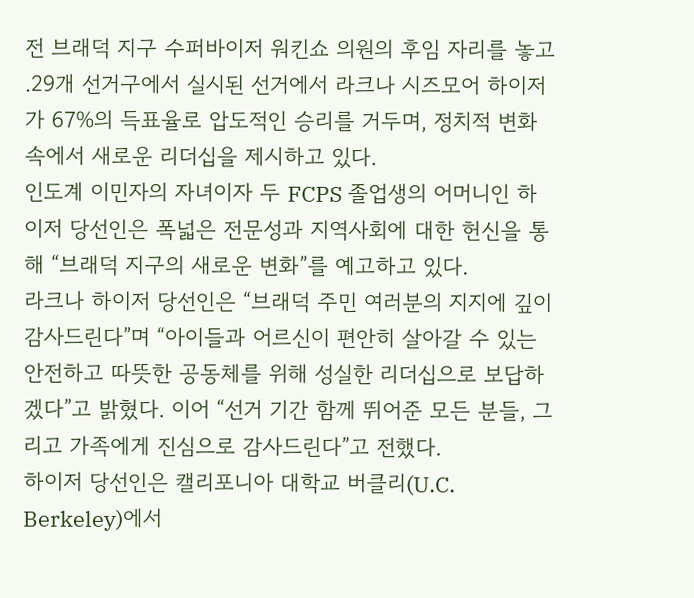전 브래덕 지구 수퍼바이저 워킨쇼 의원의 후임 자리를 놓고 .29개 선거구에서 실시된 선거에서 라크나 시즈모어 하이저가 67%의 득표율로 압도적인 승리를 거두며, 정치적 변화 속에서 새로운 리더십을 제시하고 있다.
인도계 이민자의 자녀이자 두 FCPS 졸업생의 어머니인 하이저 당선인은 폭넓은 전문성과 지역사회에 대한 헌신을 통해 “브래덕 지구의 새로운 변화”를 예고하고 있다.
라크나 하이저 당선인은 “브래덕 주민 여러분의 지지에 깊이 감사드린다”며 “아이들과 어르신이 편안히 살아갈 수 있는 안전하고 따뜻한 공동체를 위해 성실한 리더십으로 보답하겠다”고 밝혔다. 이어 “선거 기간 함께 뛰어준 모든 분들, 그리고 가족에게 진심으로 감사드린다”고 전했다.
하이저 당선인은 캘리포니아 대학교 버클리(U.C. Berkeley)에서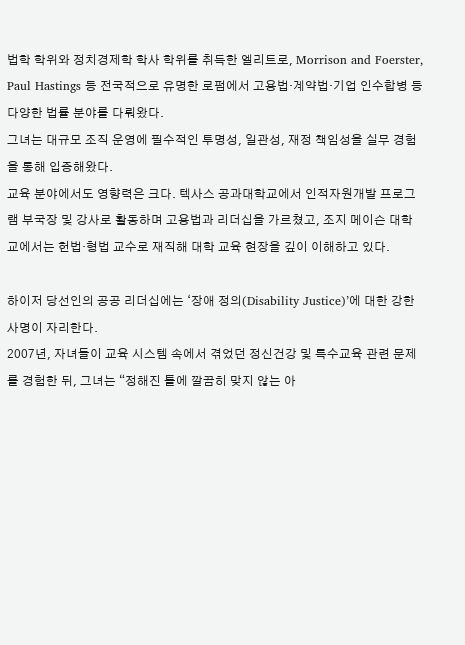법학 학위와 정치경제학 학사 학위를 취득한 엘리트로, Morrison and Foerster, Paul Hastings 등 전국적으로 유명한 로펌에서 고용법·계약법·기업 인수합병 등 다양한 법률 분야를 다뤄왔다.
그녀는 대규모 조직 운영에 필수적인 투명성, 일관성, 재정 책임성을 실무 경험을 통해 입증해왔다.
교육 분야에서도 영향력은 크다. 텍사스 공과대학교에서 인적자원개발 프로그램 부국장 및 강사로 활동하며 고용법과 리더십을 가르쳤고, 조지 메이슨 대학교에서는 헌법·형법 교수로 재직해 대학 교육 현장을 깊이 이해하고 있다.

하이저 당선인의 공공 리더십에는 ‘장애 정의(Disability Justice)’에 대한 강한 사명이 자리한다.
2007년, 자녀들이 교육 시스템 속에서 겪었던 정신건강 및 특수교육 관련 문제를 경험한 뒤, 그녀는 “정해진 틀에 깔끔히 맞지 않는 아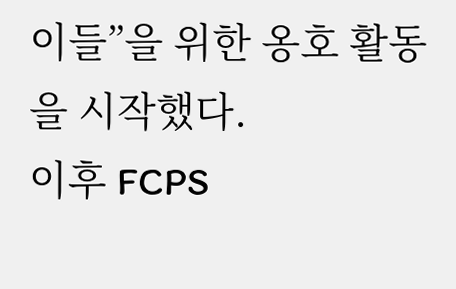이들”을 위한 옹호 활동을 시작했다.
이후 FCPS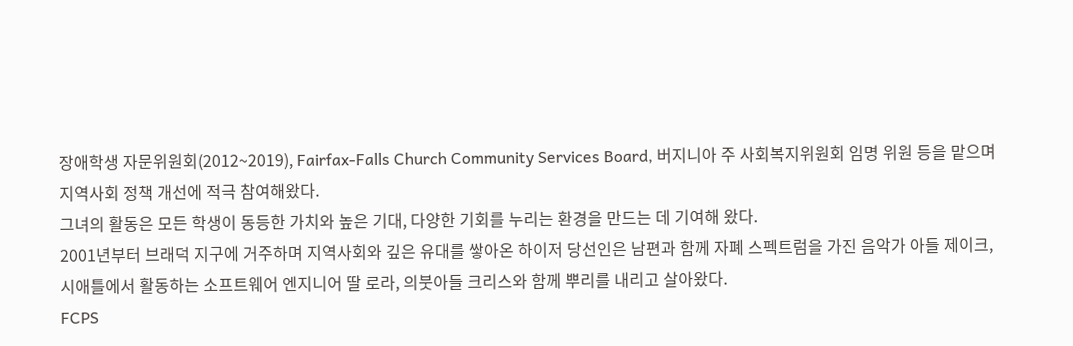장애학생 자문위원회(2012~2019), Fairfax-Falls Church Community Services Board, 버지니아 주 사회복지위원회 임명 위원 등을 맡으며 지역사회 정책 개선에 적극 참여해왔다.
그녀의 활동은 모든 학생이 동등한 가치와 높은 기대, 다양한 기회를 누리는 환경을 만드는 데 기여해 왔다.
2001년부터 브래덕 지구에 거주하며 지역사회와 깊은 유대를 쌓아온 하이저 당선인은 남편과 함께 자폐 스펙트럼을 가진 음악가 아들 제이크, 시애틀에서 활동하는 소프트웨어 엔지니어 딸 로라, 의붓아들 크리스와 함께 뿌리를 내리고 살아왔다.
FCPS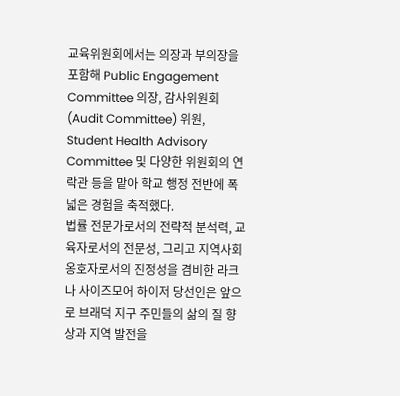교육위원회에서는 의장과 부의장을 포함해 Public Engagement Committee 의장, 감사위원회(Audit Committee) 위원, Student Health Advisory Committee 및 다양한 위원회의 연락관 등을 맡아 학교 행정 전반에 폭넓은 경험을 축적했다.
법률 전문가로서의 전략적 분석력, 교육자로서의 전문성, 그리고 지역사회 옹호자로서의 진정성을 겸비한 라크나 사이즈모어 하이저 당선인은 앞으로 브래덕 지구 주민들의 삶의 질 향상과 지역 발전을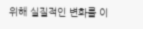위해 실질적인 변화를 이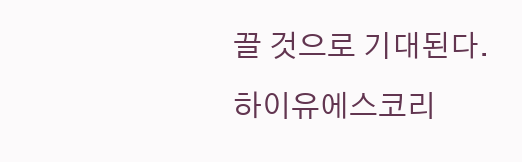끌 것으로 기대된다.
하이유에스코리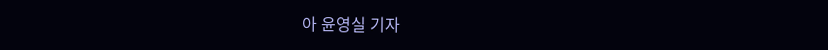아 윤영실 기자